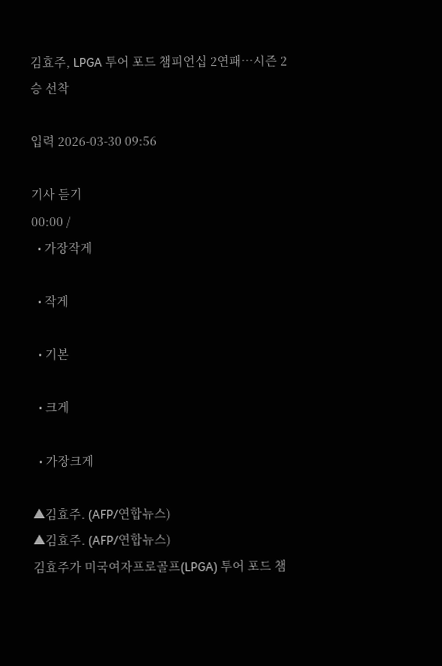김효주, LPGA 투어 포드 챔피언십 2연패…시즌 2승 선착

입력 2026-03-30 09:56

기사 듣기
00:00 /
  • 가장작게

  • 작게

  • 기본

  • 크게

  • 가장크게

▲김효주. (AFP/연합뉴스)
▲김효주. (AFP/연합뉴스)
김효주가 미국여자프로골프(LPGA) 투어 포드 챔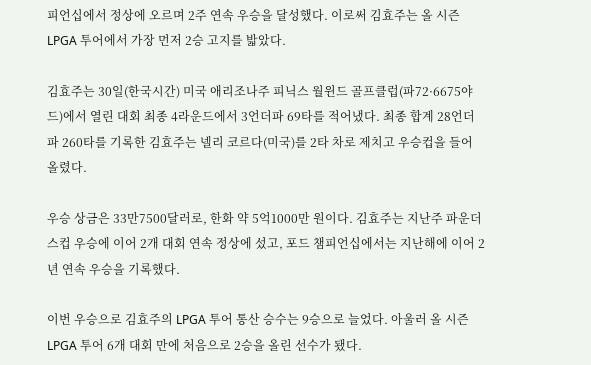피언십에서 정상에 오르며 2주 연속 우승을 달성했다. 이로써 김효주는 올 시즌 LPGA 투어에서 가장 먼저 2승 고지를 밟았다.

김효주는 30일(한국시간) 미국 애리조나주 피닉스 월윈드 골프클럽(파72·6675야드)에서 열린 대회 최종 4라운드에서 3언더파 69타를 적어냈다. 최종 합계 28언더파 260타를 기록한 김효주는 넬리 코르다(미국)를 2타 차로 제치고 우승컵을 들어 올렸다.

우승 상금은 33만7500달러로, 한화 약 5억1000만 원이다. 김효주는 지난주 파운더스컵 우승에 이어 2개 대회 연속 정상에 섰고, 포드 챔피언십에서는 지난해에 이어 2년 연속 우승을 기록했다.

이번 우승으로 김효주의 LPGA 투어 통산 승수는 9승으로 늘었다. 아울러 올 시즌 LPGA 투어 6개 대회 만에 처음으로 2승을 올린 선수가 됐다.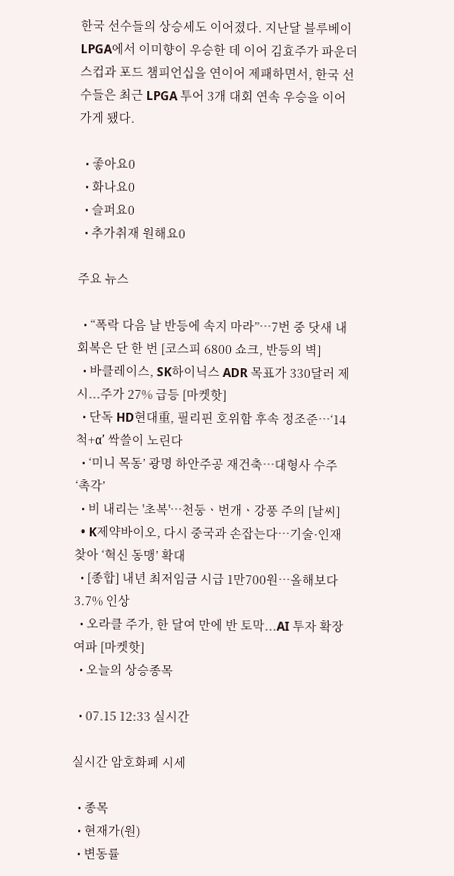한국 선수들의 상승세도 이어졌다. 지난달 블루베이 LPGA에서 이미향이 우승한 데 이어 김효주가 파운더스컵과 포드 챔피언십을 연이어 제패하면서, 한국 선수들은 최근 LPGA 투어 3개 대회 연속 우승을 이어가게 됐다.

  • 좋아요0
  • 화나요0
  • 슬퍼요0
  • 추가취재 원해요0

주요 뉴스

  • “폭락 다음 날 반등에 속지 마라”…7번 중 닷새 내 회복은 단 한 번 [코스피 6800 쇼크, 반등의 벽]
  • 바클레이스, SK하이닉스 ADR 목표가 330달러 제시...주가 27% 급등 [마켓핫]
  • 단독 HD현대重, 필리핀 호위함 후속 정조준…‘14척+α’ 싹쓸이 노린다
  • ‘미니 목동’ 광명 하안주공 재건축⋯대형사 수주 ‘촉각’
  • 비 내리는 '초복'⋯천둥ㆍ번개ㆍ강풍 주의 [날씨]
  • K제약바이오, 다시 중국과 손잡는다…기술·인재 찾아 ‘혁신 동맹’ 확대
  • [종합] 내년 최저임금 시급 1만700원⋯올해보다 3.7% 인상
  • 오라클 주가, 한 달여 만에 반 토막...AI 투자 확장 여파 [마켓핫]
  • 오늘의 상승종목

  • 07.15 12:33 실시간

실시간 암호화폐 시세

  • 종목
  • 현재가(원)
  • 변동률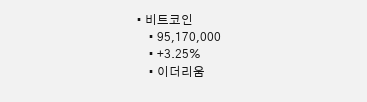• 비트코인
    • 95,170,000
    • +3.25%
    • 이더리움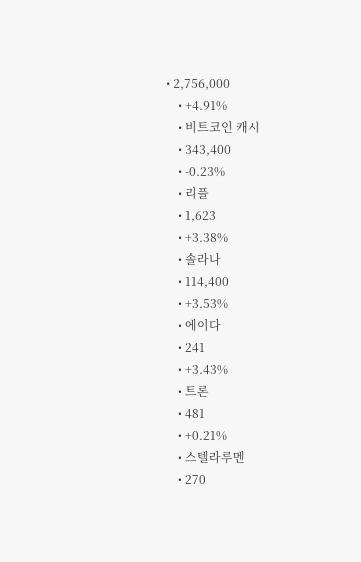• 2,756,000
    • +4.91%
    • 비트코인 캐시
    • 343,400
    • -0.23%
    • 리플
    • 1,623
    • +3.38%
    • 솔라나
    • 114,400
    • +3.53%
    • 에이다
    • 241
    • +3.43%
    • 트론
    • 481
    • +0.21%
    • 스텔라루멘
    • 270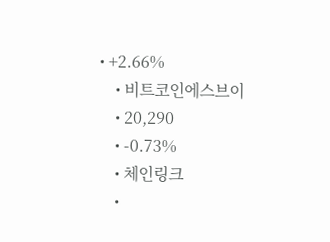• +2.66%
    • 비트코인에스브이
    • 20,290
    • -0.73%
    • 체인링크
    •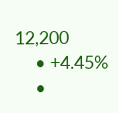12,200
    • +4.45%
    •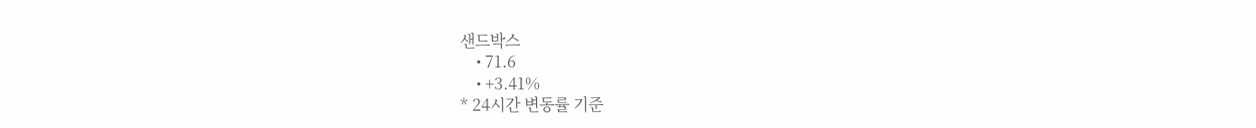샌드박스
    • 71.6
    • +3.41%
* 24시간 변동률 기준